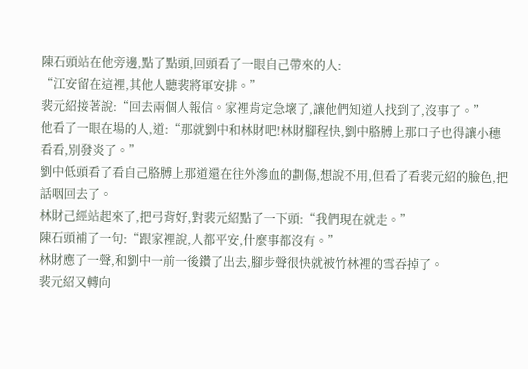陳石頭站在他旁邊,點了點頭,回頭看了一眼自己帶來的人:
“江安留在這裡,其他人聽裴將軍安排。”
裴元紹接著說:“回去兩個人報信。家裡肯定急壞了,讓他們知道人找到了,沒事了。”
他看了一眼在場的人,道:“那就劉中和林財吧!林財腳程快,劉中胳膊上那口子也得讓小穗看看,別發炎了。”
劉中低頭看了看自己胳膊上那道還在往外滲血的劃傷,想說不用,但看了看裴元紹的臉色,把話咽回去了。
林財己經站起來了,把弓背好,對裴元紹點了一下頭:“我們現在就走。”
陳石頭補了一句:“跟家裡說,人都平安,什麼事都沒有。”
林財應了一聲,和劉中一前一後鑽了出去,腳步聲很快就被竹林裡的雪吞掉了。
裴元紹又轉向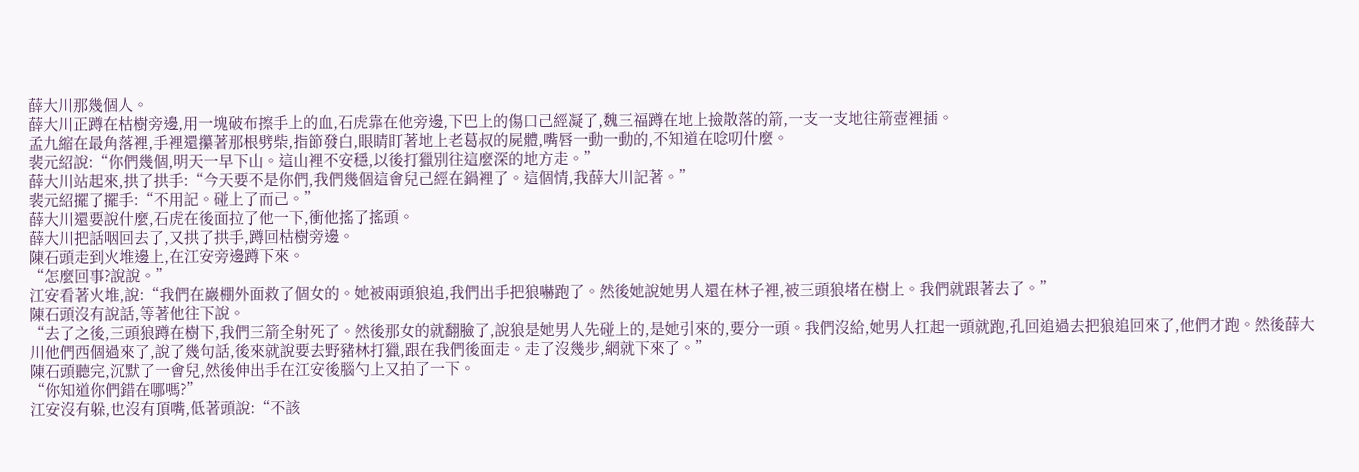薛大川那幾個人。
薛大川正蹲在枯樹旁邊,用一塊破布擦手上的血,石虎靠在他旁邊,下巴上的傷口己經凝了,魏三福蹲在地上撿散落的箭,一支一支地往箭壺裡插。
孟九縮在最角落裡,手裡還攥著那根劈柴,指節發白,眼睛盯著地上老葛叔的屍體,嘴唇一動一動的,不知道在唸叨什麼。
裴元紹說:“你們幾個,明天一早下山。這山裡不安穩,以後打獵別往這麼深的地方走。”
薛大川站起來,拱了拱手:“今天要不是你們,我們幾個這會兒己經在鍋裡了。這個情,我薛大川記著。”
裴元紹擺了擺手:“不用記。碰上了而己。”
薛大川還要說什麼,石虎在後面拉了他一下,衝他搖了搖頭。
薛大川把話咽回去了,又拱了拱手,蹲回枯樹旁邊。
陳石頭走到火堆邊上,在江安旁邊蹲下來。
“怎麼回事?說說。”
江安看著火堆,說:“我們在巖棚外面救了個女的。她被兩頭狼追,我們出手把狼嚇跑了。然後她說她男人還在林子裡,被三頭狼堵在樹上。我們就跟著去了。”
陳石頭沒有說話,等著他往下說。
“去了之後,三頭狼蹲在樹下,我們三箭全射死了。然後那女的就翻臉了,說狼是她男人先碰上的,是她引來的,要分一頭。我們沒給,她男人扛起一頭就跑,孔回追過去把狼追回來了,他們才跑。然後薛大川他們西個過來了,說了幾句話,後來就說要去野豬林打獵,跟在我們後面走。走了沒幾步,網就下來了。”
陳石頭聽完,沉默了一會兒,然後伸出手在江安後腦勺上又拍了一下。
“你知道你們錯在哪嗎?”
江安沒有躲,也沒有頂嘴,低著頭說:“不該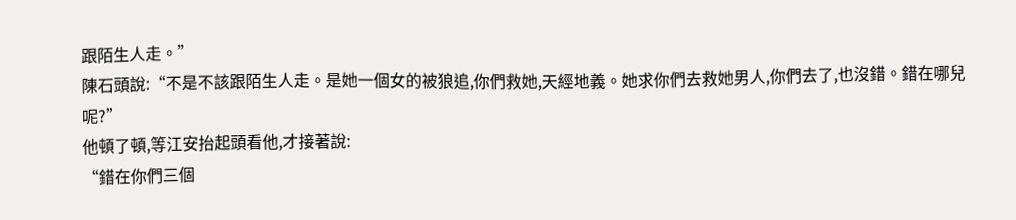跟陌生人走。”
陳石頭說:“不是不該跟陌生人走。是她一個女的被狼追,你們救她,天經地義。她求你們去救她男人,你們去了,也沒錯。錯在哪兒呢?”
他頓了頓,等江安抬起頭看他,才接著說:
“錯在你們三個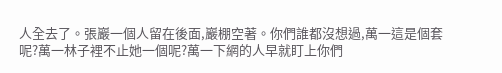人全去了。張巖一個人留在後面,巖棚空著。你們誰都沒想過,萬一這是個套呢?萬一林子裡不止她一個呢?萬一下網的人早就盯上你們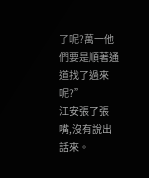了呢?萬一他們要是順著通道找了過來呢?”
江安張了張嘴,沒有說出話來。